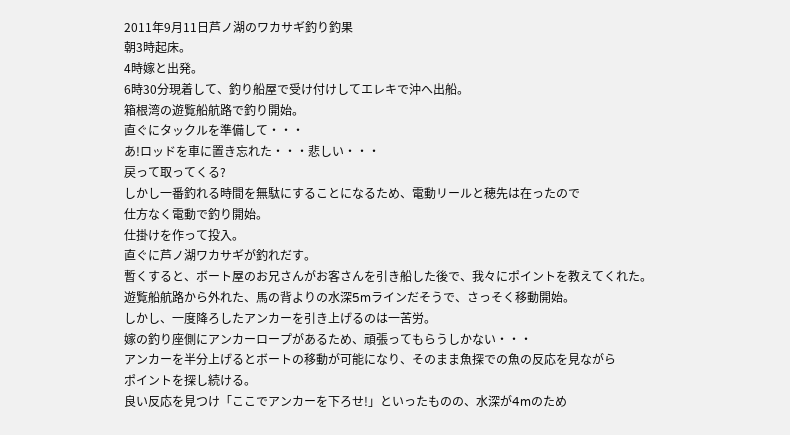2011年9月11日芦ノ湖のワカサギ釣り釣果
朝3時起床。
4時嫁と出発。
6時30分現着して、釣り船屋で受け付けしてエレキで沖へ出船。
箱根湾の遊覧船航路で釣り開始。
直ぐにタックルを準備して・・・
あ!ロッドを車に置き忘れた・・・悲しい・・・
戻って取ってくる?
しかし一番釣れる時間を無駄にすることになるため、電動リールと穂先は在ったので
仕方なく電動で釣り開始。
仕掛けを作って投入。
直ぐに芦ノ湖ワカサギが釣れだす。
暫くすると、ボート屋のお兄さんがお客さんを引き船した後で、我々にポイントを教えてくれた。
遊覧船航路から外れた、馬の背よりの水深5mラインだそうで、さっそく移動開始。
しかし、一度降ろしたアンカーを引き上げるのは一苦労。
嫁の釣り座側にアンカーロープがあるため、頑張ってもらうしかない・・・
アンカーを半分上げるとボートの移動が可能になり、そのまま魚探での魚の反応を見ながら
ポイントを探し続ける。
良い反応を見つけ「ここでアンカーを下ろせ!」といったものの、水深が4mのため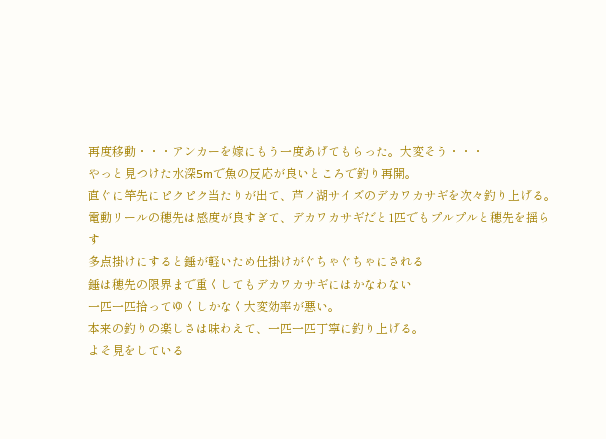再度移動・・・アンカーを嫁にもう一度あげてもらった。大変そう・・・
やっと見つけた水深5mで魚の反応が良いところで釣り再開。
直ぐに竿先にピクピク当たりが出て、芦ノ湖サイズのデカワカサギを次々釣り上げる。
電動リールの穂先は感度が良すぎて、デカワカサギだと1匹でもプルプルと穂先を揺らす
多点掛けにすると錘が軽いため仕掛けがぐちゃぐちゃにされる
錘は穂先の限界まで重くしてもデカワカサギにはかなわない
一匹一匹拾ってゆくしかなく大変効率が悪い。
本来の釣りの楽しさは味わえて、一匹一匹丁寧に釣り上げる。
よそ見をしている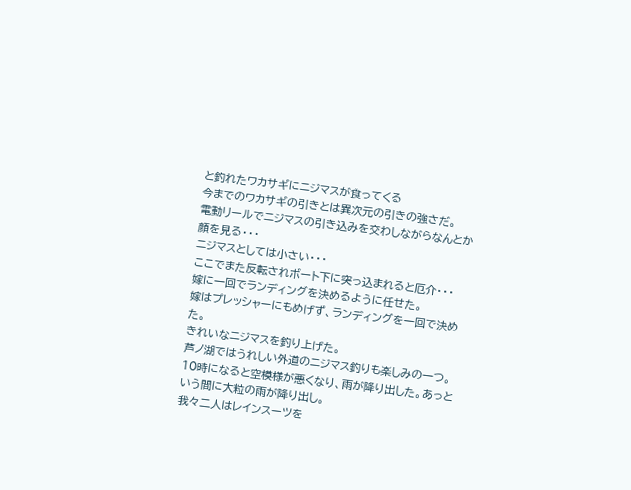と釣れたワカサギにニジマスが食ってくる
今までのワカサギの引きとは異次元の引きの強さだ。
電動リールでニジマスの引き込みを交わしながらなんとか顔を見る・・・
ニジマスとしては小さい・・・
ここでまた反転されボート下に突っ込まれると厄介・・・
嫁に一回でランディングを決めるように任せた。
嫁はプレッシャーにもめげず、ランディングを一回で決めた。
きれいなニジマスを釣り上げた。
芦ノ湖ではうれしい外道のニジマス釣りも楽しみの一つ。
10時になると空模様が悪くなり、雨が降り出した。あっという間に大粒の雨が降り出し。
我々二人はレインスーツを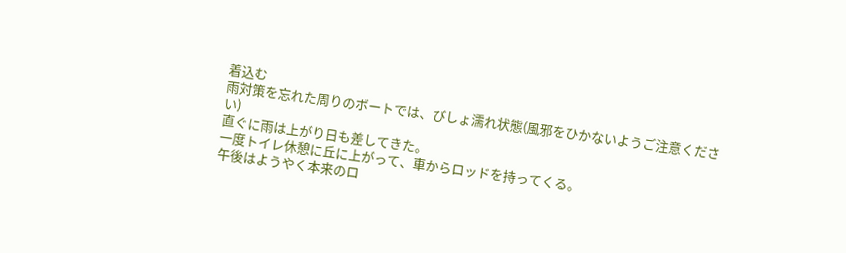着込む
雨対策を忘れた周りのボートでは、びしょ濡れ状態(風邪をひかないようご注意ください)
直ぐに雨は上がり日も差してきた。
一度トイレ休憩に丘に上がって、車からロッドを持ってくる。
午後はようやく本来のロ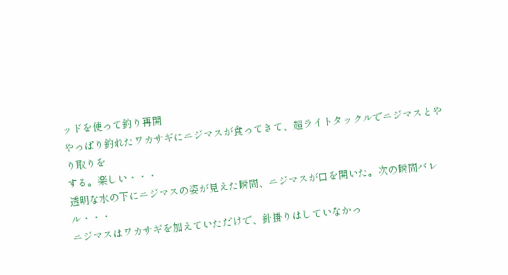ッドを使って釣り再開
やっぱり釣れたワカサギにニジマスが食ってきて、超ライトタックルでニジマスとやり取りを
する。楽しい・・・
透明な水の下にニジマスの姿が見えた瞬間、ニジマスが口を開いた。次の瞬間バレル・・・
ニジマスはワカサギを加えていただけで、針掛りはしていなかっ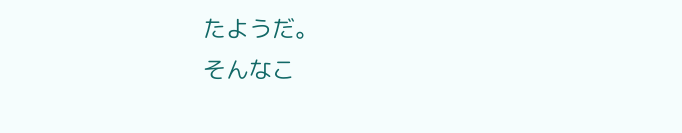たようだ。
そんなこ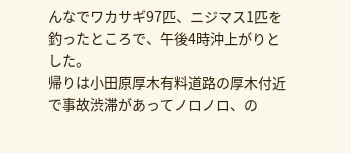んなでワカサギ97匹、ニジマス1匹を釣ったところで、午後4時沖上がりとした。
帰りは小田原厚木有料道路の厚木付近で事故渋滞があってノロノロ、の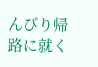んびり帰路に就く